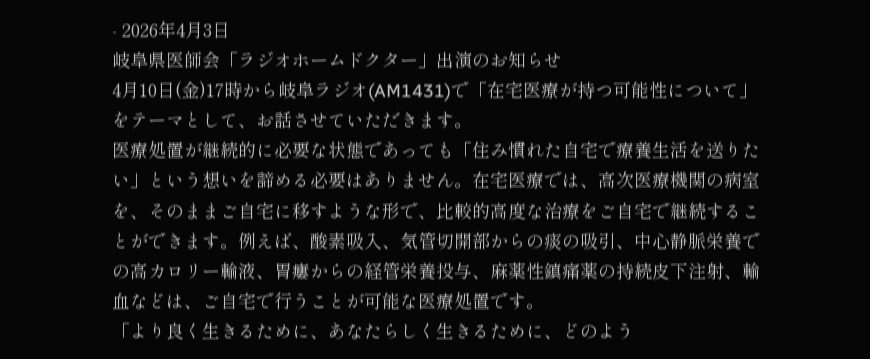- 2026年4月3日
岐阜県医師会「ラジオホームドクター」出演のお知らせ
4月10日(金)17時から岐阜ラジオ(AM1431)で「在宅医療が持つ可能性について」をテーマとして、お話させていただきます。
医療処置が継続的に必要な状態であっても「住み慣れた自宅で療養生活を送りたい」という想いを諦める必要はありません。在宅医療では、高次医療機関の病室を、そのままご自宅に移すような形で、比較的高度な治療をご自宅で継続することができます。例えば、酸素吸入、気管切開部からの痰の吸引、中心静脈栄養での高カロリー輸液、胃瘻からの経管栄養投与、麻薬性鎮痛薬の持続皮下注射、輸血などは、ご自宅で行うことが可能な医療処置です。
「より良く生きるために、あなたらしく生きるために、どのよう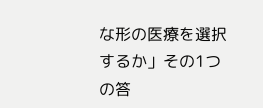な形の医療を選択するか」その1つの答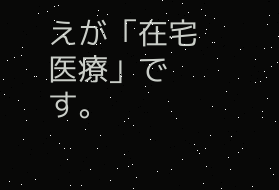えが「在宅医療」です。